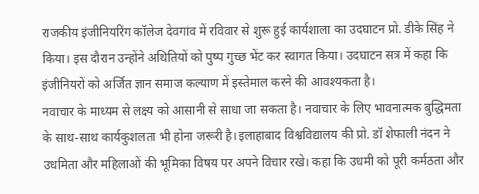राजकीय इंजीनियरिंग कॉलेज देवगांव में रविवार से शुरू हुई कार्यशाला का उदघाटन प्रो. डीके सिंह ने किया। इस दौरान उन्होंने अथितियों को पुष्प गुच्छ भेंट कर स्वागत किया। उदघाटन सत्र में कहा कि इंजीनियरों को अर्जित ज्ञान समाज कल्याण में इस्तेमाल करने की आवश्यकता है।
नवाचार के माध्यम से लक्ष्य को आसानी से साधा जा सकता है। नवाचार के लिए भावनात्मक बुद्धिमता के साथ-साथ कार्यकुशलता भी होना जरूरी है।इलाहाबाद विश्वविद्यालय की प्रो. डॉ शेफाली नंदन ने उधमिता और महिलाओं की भूमिका विषय पर अपने विचार रखे। कहा कि उधमी को पूरी कर्मठता और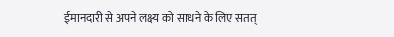ईमानदारी से अपने लक्ष्य को साधने के लिए सतत्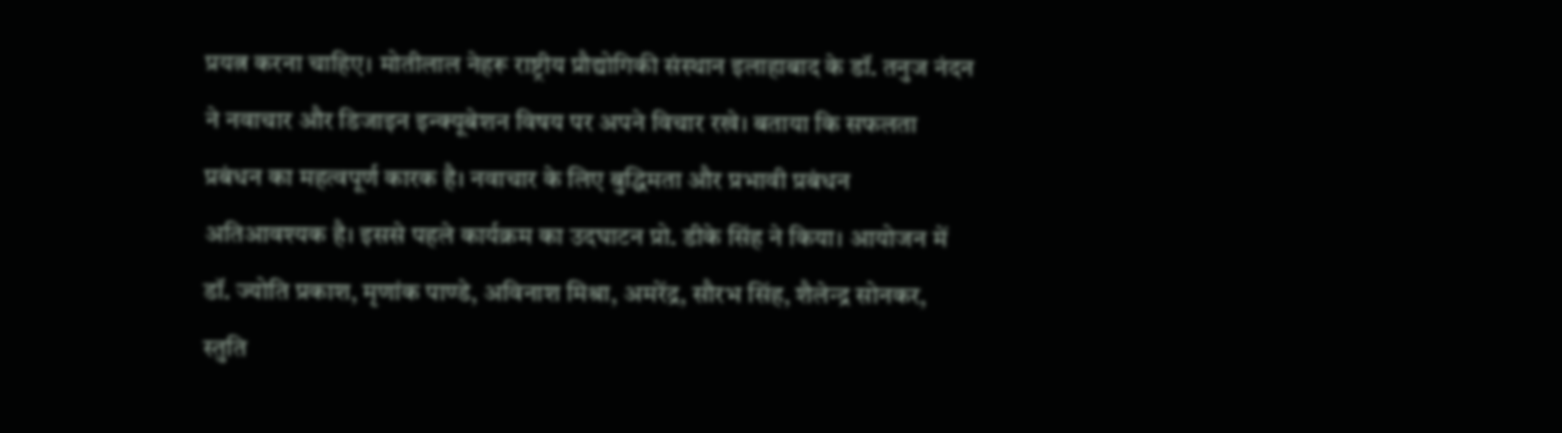प्रयत्न करना चाहिए। मोतीलाल नेहरू राष्ट्रीय प्रौद्योगिकी संस्थान इलाहाबाद के डॉ. तनुज नंदन ने नवाचार और डिजाइन इन्क्यूबेशन विषय पर अपने विचार रखे। बताया कि सफलता प्रबंधन का महत्वपूर्ण कारक है। नवाचार के लिए बुद्धिमता और प्रभावी प्रबंधन अतिआवश्यक है। इससे पहले कार्यक्रम का उदघाटन प्रो. डीके सिंह ने किया। आयोजन में डॉ. ज्योति प्रकाश, मृणांक पाण्डे, अविनाश मिश्रा, अमरेंद्र, सौरभ सिंह, शैलेन्द्र सोनकर, स्तुति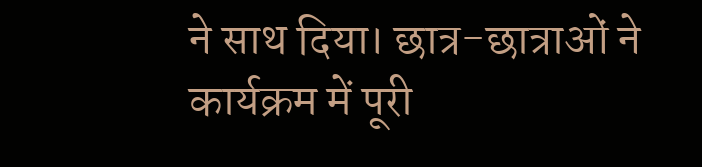ने साथ दिया। छात्र-छात्राओं ने कार्यक्रम में पूरी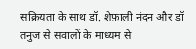सक्रियता के साथ डॉ. शेफ़ाली नंदन और डॉ तनुज से सवालों के माध्यम से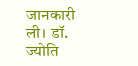जानकारी ली। डॉ. ज्योति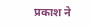प्रकाश ने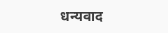धन्यवाद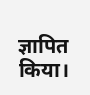ज्ञापित किया।